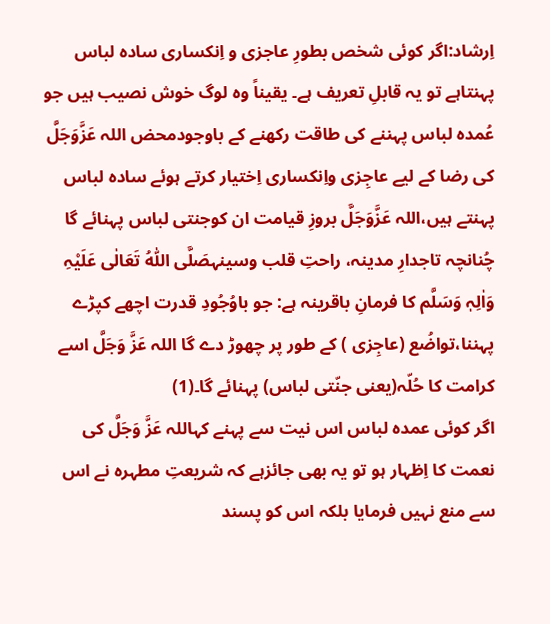اِرشاد:اگر کوئی شخص بطورِ عاجزی و اِنکساری سادہ لباس پہنتاہے تو یہ قابلِ تعریف ہے۔ یقیناً وہ لوگ خوش نصیب ہیں جو عُمدہ لباس پہننے کی طاقت رکھنے کے باوجودمحض اللہ عَزَّوَجَلَّ کی رضا کے لیے عاجِزی واِنکساری اِختیار کرتے ہوئے سادہ لباس پہنتے ہیں،اللہ عَزَّوَجَلَّ بروزِ قیامت ان کوجنتی لباس پہنائے گا چُنانچہ تاجدارِ مدینہ، راحتِ قلب وسینہصَلَّی اللّٰہُ تَعَالٰی عَلَیْہِ وَاٰلِہٖ وَسَلَّم کا فرمانِ باقرینہ ہے: جو باوُجُودِ قدرت اچھے کپڑے پہننا،تواضُع (عاجِزی ) کے طور پر چھوڑ دے گا اللہ عَزَّ وَجَلَّ اسے کرامت کا حُلّہ(یعنی جنّتی لباس) پہنائے گا۔(1)
اگر کوئی عمدہ لباس اس نیت سے پہنے کہاللہ عَزَّ وَجَلَّ کی نعمت کا اِظہار ہو تو یہ بھی جائزہے کہ شریعتِ مطہرہ نے اس سے منع نہیں فرمایا بلکہ اس کو پسند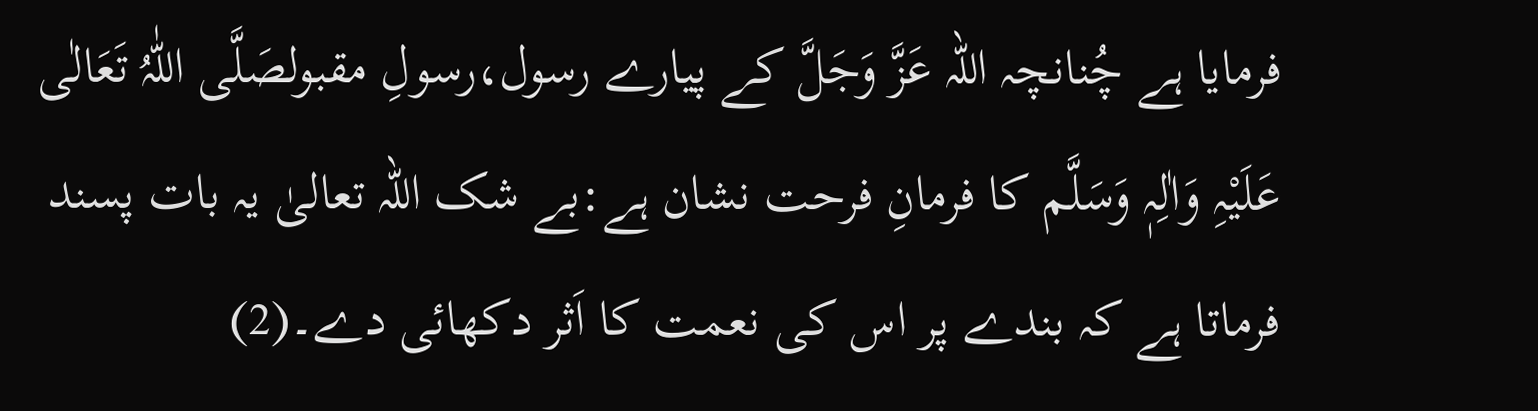فرمایا ہے چُنانچہ اللہ عَزَّ وَجَلَّ کے پیارے رسول،رسولِ مقبولصَلَّی اللّٰہُ تَعَالٰی عَلَیْہِ وَاٰلِہٖ وَسَلَّم کا فرمانِ فرحت نشان ہے:بے شک اللہ تعالیٰ یہ بات پسند فرماتا ہے کہ بندے پر اس کی نعمت کا اَثر دکھائی دے۔(2)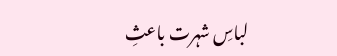لباسِ شہرت باعثِ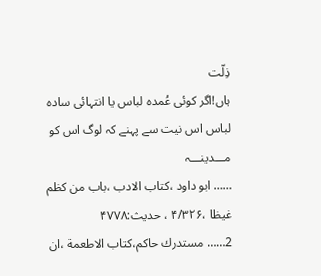ذِلّت
ہاں!اگر کوئی عُمدہ لباس یا انتہائی سادہ لباس اس نیت سے پہنے کہ لوگ اس کو
مـــدینـــہ
…… ابو داود ،کتاب الادب ،باب من کظم غیظا ،۴/۳۲۶ ، حدیث:۴۷۷۸
2…… مستدرك حاكم،کتاب الاطعمة ،ان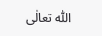اللّٰہ تعالٰی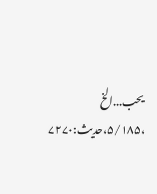یحب...الخ ،۵/۱۸۵،حديث:۷۲۷۰